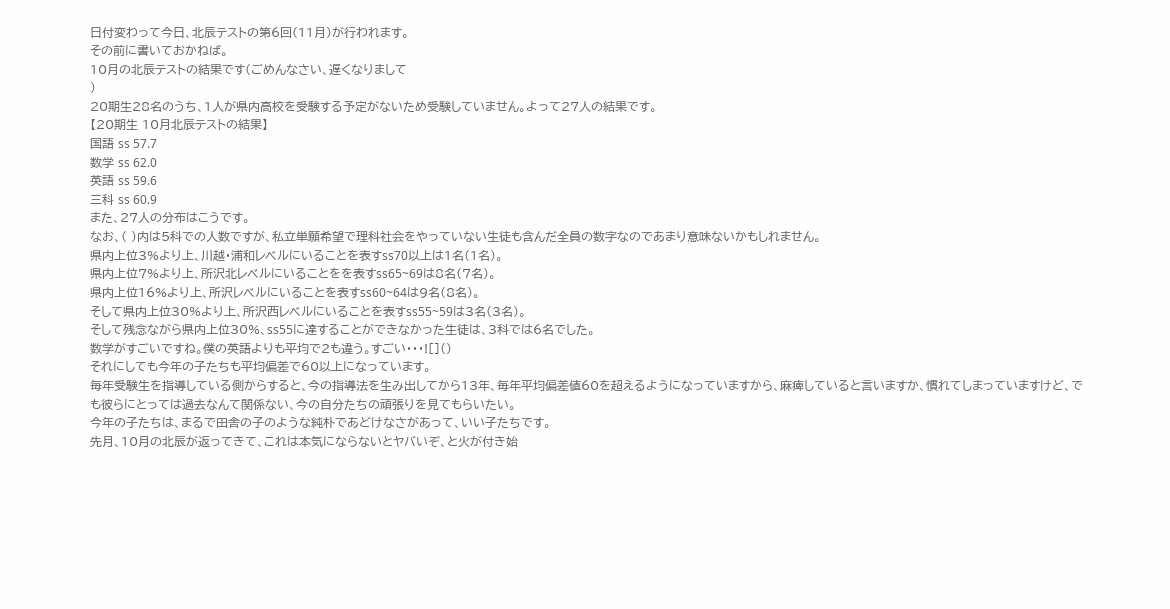日付変わって今日、北辰テストの第6回(11月)が行われます。
その前に書いておかねば。
10月の北辰テストの結果です(ごめんなさい、遅くなりまして
)
20期生28名のうち、1人が県内高校を受験する予定がないため受験していません。よって27人の結果です。
【20期生 10月北辰テストの結果】
国語 ss 57.7
数学 ss 62.0
英語 ss 59.6
三科 ss 60.9
また、27人の分布はこうです。
なお、( )内は5科での人数ですが、私立単願希望で理科社会をやっていない生徒も含んだ全員の数字なのであまり意味ないかもしれません。
県内上位3%より上、川越・浦和レベルにいることを表すss70以上は1名(1名)。
県内上位7%より上、所沢北レベルにいることをを表すss65~69は8名(7名)。
県内上位16%より上、所沢レベルにいることを表すss60~64は9名(8名)。
そして県内上位30%より上、所沢西レベルにいることを表すss55~59は3名(3名)。
そして残念ながら県内上位30%、ss55に達することができなかった生徒は、3科では6名でした。
数学がすごいですね。僕の英語よりも平均で2も違う。すごい・・・![]()
それにしても今年の子たちも平均偏差で60以上になっています。
毎年受験生を指導している側からすると、今の指導法を生み出してから13年、毎年平均偏差値60を超えるようになっていますから、麻痺していると言いますか、慣れてしまっていますけど、でも彼らにとっては過去なんて関係ない、今の自分たちの頑張りを見てもらいたい。
今年の子たちは、まるで田舎の子のような純朴であどけなさがあって、いい子たちです。
先月、10月の北辰が返ってきて、これは本気にならないとヤバいぞ、と火が付き始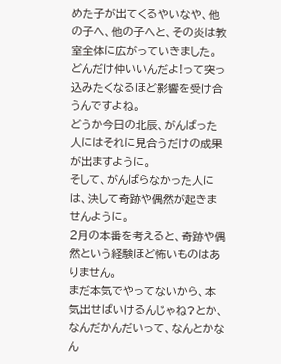めた子が出てくるやいなや、他の子へ、他の子へと、その炎は教室全体に広がっていきました。
どんだけ仲いいんだよ!って突っ込みたくなるほど影響を受け合うんですよね。
どうか今日の北辰、がんばった人にはそれに見合うだけの成果が出ますように。
そして、がんばらなかった人には、決して奇跡や偶然が起きませんように。
2月の本番を考えると、奇跡や偶然という経験ほど怖いものはありません。
まだ本気でやってないから、本気出せばいけるんじゃね?とか、なんだかんだいって、なんとかなん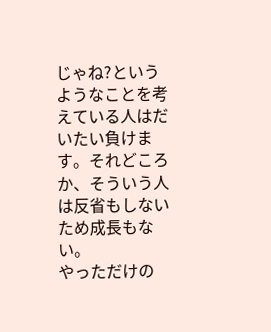じゃね?というようなことを考えている人はだいたい負けます。それどころか、そういう人は反省もしないため成長もない。
やっただけの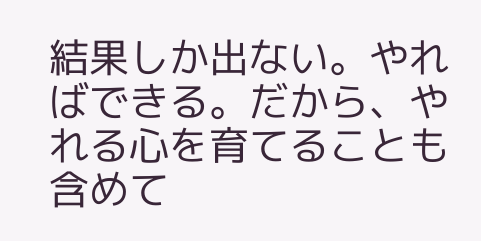結果しか出ない。やればできる。だから、やれる心を育てることも含めて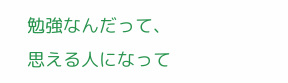勉強なんだって、思える人になって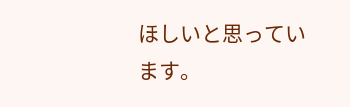ほしいと思っています。